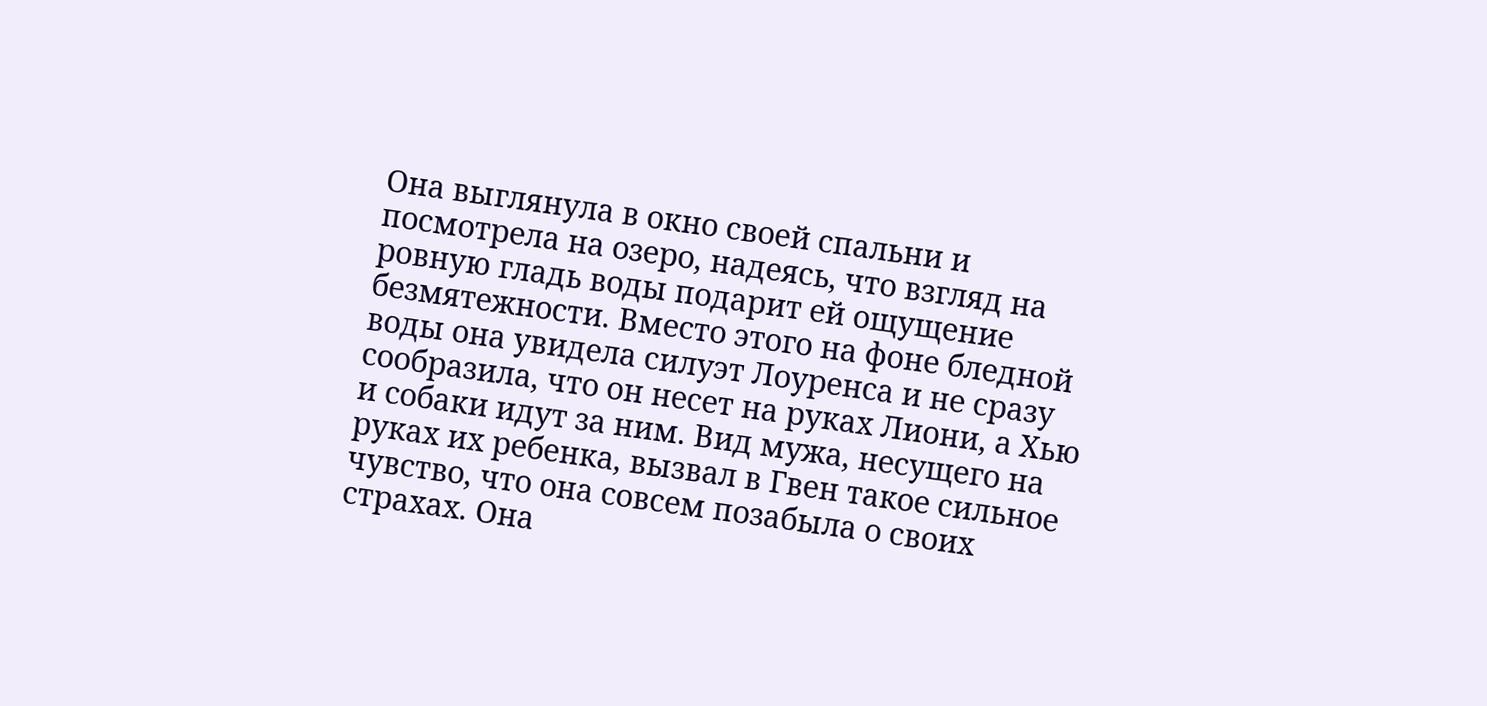Она выглянула в окно своей спальни и посмотрела на озеро, надеясь, что взгляд на ровную гладь воды подарит ей ощущение безмятежности. Вместо этого на фоне бледной воды она увидела силуэт Лоуренса и не сразу сообразила, что он несет на руках Лиони, а Хью и собаки идут за ним. Вид мужа, несущего на руках их ребенка, вызвал в Гвен такое сильное чувство, что она совсем позабыла о своих страхах. Она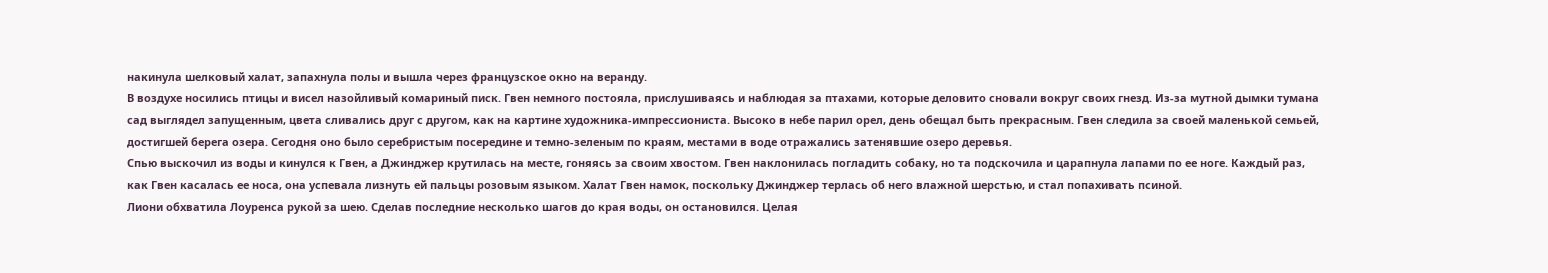накинула шелковый халат, запахнула полы и вышла через французское окно на веранду.
В воздухе носились птицы и висел назойливый комариный писк. Гвен немного постояла, прислушиваясь и наблюдая за птахами, которые деловито сновали вокруг своих гнезд. Из-за мутной дымки тумана сад выглядел запущенным, цвета сливались друг с другом, как на картине художника-импрессиониста. Высоко в небе парил орел, день обещал быть прекрасным. Гвен следила за своей маленькой семьей, достигшей берега озера. Сегодня оно было серебристым посередине и темно-зеленым по краям, местами в воде отражались затенявшие озеро деревья.
Спью выскочил из воды и кинулся к Гвен, а Джинджер крутилась на месте, гоняясь за своим хвостом. Гвен наклонилась погладить собаку, но та подскочила и царапнула лапами по ее ноге. Каждый раз, как Гвен касалась ее носа, она успевала лизнуть ей пальцы розовым языком. Халат Гвен намок, поскольку Джинджер терлась об него влажной шерстью, и стал попахивать псиной.
Лиони обхватила Лоуренса рукой за шею. Сделав последние несколько шагов до края воды, он остановился. Целая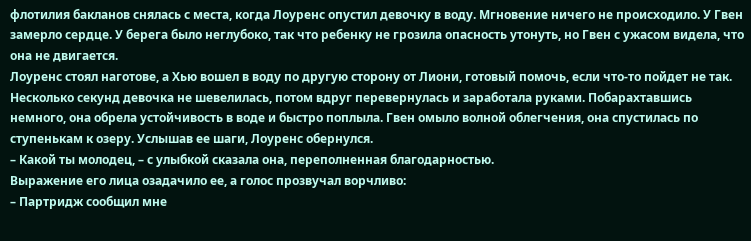флотилия бакланов снялась с места, когда Лоуренс опустил девочку в воду. Мгновение ничего не происходило. У Гвен замерло сердце. У берега было неглубоко, так что ребенку не грозила опасность утонуть, но Гвен с ужасом видела, что она не двигается.
Лоуренс стоял наготове, а Хью вошел в воду по другую сторону от Лиони, готовый помочь, если что-то пойдет не так. Несколько секунд девочка не шевелилась, потом вдруг перевернулась и заработала руками. Побарахтавшись немного, она обрела устойчивость в воде и быстро поплыла. Гвен омыло волной облегчения, она спустилась по ступенькам к озеру. Услышав ее шаги, Лоуренс обернулся.
– Какой ты молодец, – с улыбкой сказала она, переполненная благодарностью.
Выражение его лица озадачило ее, а голос прозвучал ворчливо:
– Партридж сообщил мне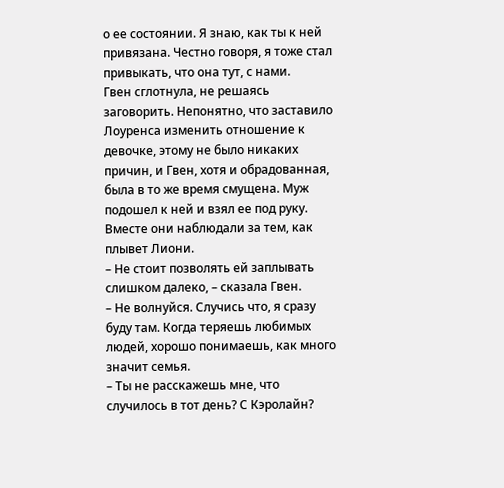о ее состоянии. Я знаю, как ты к ней привязана. Честно говоря, я тоже стал привыкать, что она тут, с нами.
Гвен сглотнула, не решаясь заговорить. Непонятно, что заставило Лоуренса изменить отношение к девочке, этому не было никаких причин, и Гвен, хотя и обрадованная, была в то же время смущена. Муж подошел к ней и взял ее под руку. Вместе они наблюдали за тем, как плывет Лиони.
– Не стоит позволять ей заплывать слишком далеко, – сказала Гвен.
– Не волнуйся. Случись что, я сразу буду там. Когда теряешь любимых людей, хорошо понимаешь, как много значит семья.
– Ты не расскажешь мне, что случилось в тот день? С Кэролайн?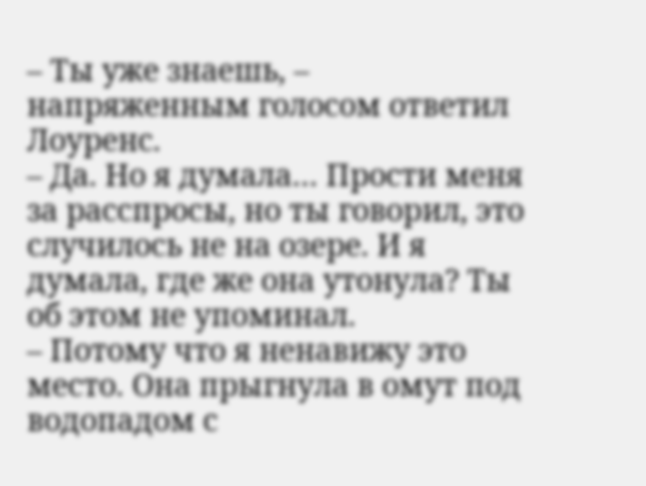– Ты уже знаешь, – напряженным голосом ответил Лоуренс.
– Да. Но я думала… Прости меня за расспросы, но ты говорил, это случилось не на озере. И я думала, где же она утонула? Ты об этом не упоминал.
– Потому что я ненавижу это место. Она прыгнула в омут под водопадом с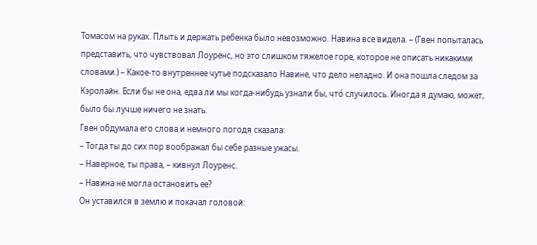Томасом на руках. Плыть и держать ребенка было невозможно. Навина все видела. – (Гвен попыталась представить, что чувствовал Лоуренс, но это слишком тяжелое горе, которое не описать никакими словами.) – Какое-то внутреннее чутье подсказало Навине, что дело неладно. И она пошла следом за Кэролайн. Если бы не она, едва ли мы когда-нибудь узнали бы, что́ случилось. Иногда я думаю, может, было бы лучше ничего не знать.
Гвен обдумала его слова и немного погодя сказала:
– Тогда ты до сих пор воображал бы себе разные ужасы.
– Наверное, ты права, – кивнул Лоуренс.
– Навина не могла остановить ее?
Он уставился в землю и покачал головой: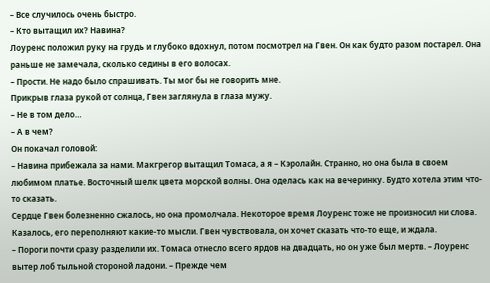– Все случилось очень быстро.
– Кто вытащил их? Навина?
Лоуренс положил руку на грудь и глубоко вдохнул, потом посмотрел на Гвен. Он как будто разом постарел. Она раньше не замечала, сколько седины в его волосах.
– Прости. Не надо было спрашивать. Ты мог бы не говорить мне.
Прикрыв глаза рукой от солнца, Гвен заглянула в глаза мужу.
– Не в том дело…
– А в чем?
Он покачал головой:
– Навина прибежала за нами. Макгрегор вытащил Томаса, а я – Кэролайн. Странно, но она была в своем любимом платье. Восточный шелк цвета морской волны. Она оделась как на вечеринку. Будто хотела этим что-то сказать.
Сердце Гвен болезненно сжалось, но она промолчала. Некоторое время Лоуренс тоже не произносил ни слова. Казалось, его переполняют какие-то мысли. Гвен чувствовала, он хочет сказать что-то еще, и ждала.
– Пороги почти сразу разделили их. Томаса отнесло всего ярдов на двадцать, но он уже был мертв. – Лоуренс вытер лоб тыльной стороной ладони. – Прежде чем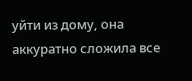уйти из дому, она аккуратно сложила все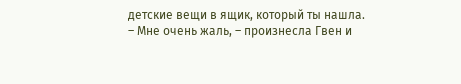детские вещи в ящик, который ты нашла.
– Мне очень жаль, – произнесла Гвен и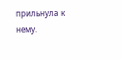прильнула к нему.